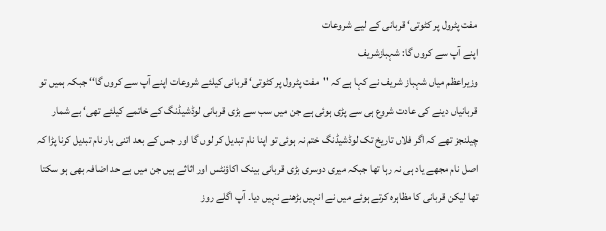مفت پٹرول پر کٹوتی‘ قربانی کے لیے شروعات
اپنے آپ سے کروں گا: شہبازشریف
وزیراعظم میاں شہباز شریف نے کہا ہے کہ ''مفت پٹرول پر کٹوتی‘ قربانی کیلئے شروعات اپنے آپ سے کروں گا‘‘ جبکہ ہمیں تو قربانیاں دینے کی عادت شروع ہی سے پڑی ہوئی ہے جن میں سب سے بڑی قربانی لوڈشیڈنگ کے خاتمے کیلئے تھی‘ بے شمار چیلنجز تھے کہ اگر فلاں تاریخ تک لوڈشیڈنگ ختم نہ ہوئی تو اپنا نام تبدیل کر لوں گا اور جس کے بعد اتنی بار نام تبدیل کرنا پڑا کہ اصل نام مجھے یاد ہی نہ رہا تھا جبکہ میری دوسری بڑی قربانی بینک اکاؤنٹس اور اثاثے ہیں جن میں بے حد اضافہ بھی ہو سکتا تھا لیکن قربانی کا مظاہرہ کرتے ہوئے میں نے انہیں بڑھنے نہیں دیا۔ آپ اگلے روز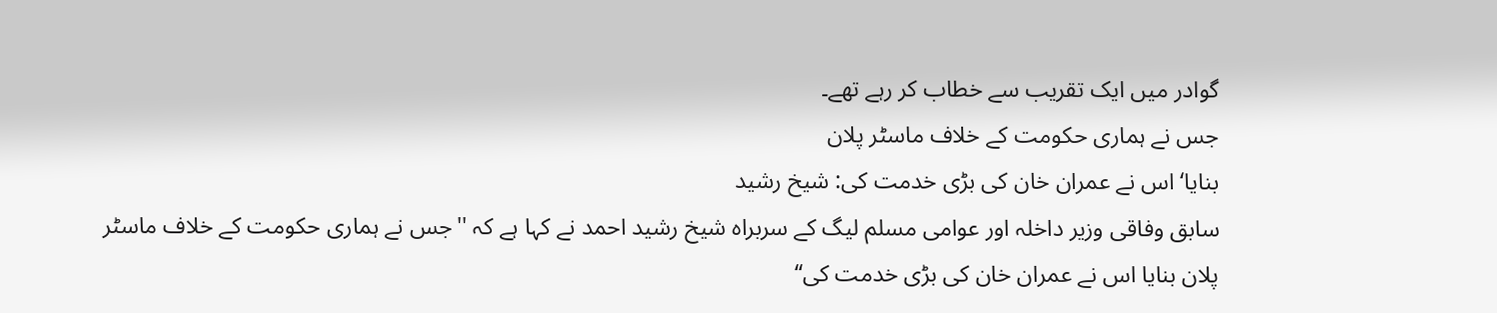گوادر میں ایک تقریب سے خطاب کر رہے تھے۔
جس نے ہماری حکومت کے خلاف ماسٹر پلان
بنایا‘ اس نے عمران خان کی بڑی خدمت کی: شیخ رشید
سابق وفاقی وزیر داخلہ اور عوامی مسلم لیگ کے سربراہ شیخ رشید احمد نے کہا ہے کہ ''جس نے ہماری حکومت کے خلاف ماسٹر پلان بنایا اس نے عمران خان کی بڑی خدمت کی‘‘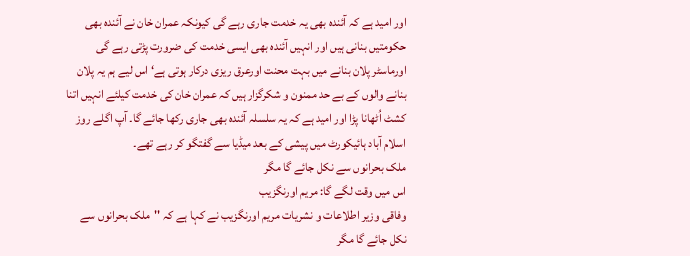اور امید ہے کہ آئندہ بھی یہ خدمت جاری رہے گی کیونکہ عمران خان نے آئندہ بھی حکومتیں بنانی ہیں اور انہیں آئندہ بھی ایسی خدمت کی ضرورت پڑتی رہے گی اورماسٹر پلان بنانے میں بہت محنت اورعرق ریزی درکار ہوتی ہے‘ اس لیے ہم یہ پلان بنانے والوں کے بے حد ممنون و شکرگزار ہیں کہ عمران خان کی خدمت کیلئے انہیں اتنا کشٹ اُٹھانا پڑا اور امید ہے کہ یہ سلسلہ آئندہ بھی جاری رکھا جائے گا۔ آپ اگلے روز اسلام آباد ہائیکورٹ میں پیشی کے بعد میڈیا سے گفتگو کر رہے تھے۔
ملک بحرانوں سے نکل جائے گا مگر
اس میں وقت لگے گا: مریم اورنگزیب
وفاقی وزیر اطلاعات و نشریات مریم اورنگزیب نے کہا ہے کہ ''ملک بحرانوں سے نکل جائے گا مگر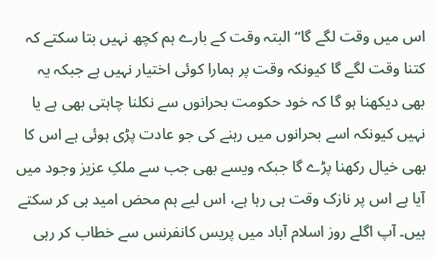اس میں وقت لگے گا‘‘ البتہ وقت کے بارے ہم کچھ نہیں بتا سکتے کہ کتنا وقت لگے گا کیونکہ وقت پر ہمارا کوئی اختیار نہیں ہے جبکہ یہ بھی دیکھنا ہو گا کہ خود حکومت بحرانوں سے نکلنا چاہتی بھی ہے یا نہیں کیونکہ اسے بحرانوں میں رہنے کی جو عادت پڑی ہوئی ہے اس کا بھی خیال رکھنا پڑے گا جبکہ ویسے بھی جب سے ملکِ عزیز وجود میں آیا ہے اس پر نازک وقت ہی رہا ہے، اس لیے ہم محض امید ہی کر سکتے ہیں۔ آپ اگلے روز اسلام آباد میں پریس کانفرنس سے خطاب کر رہی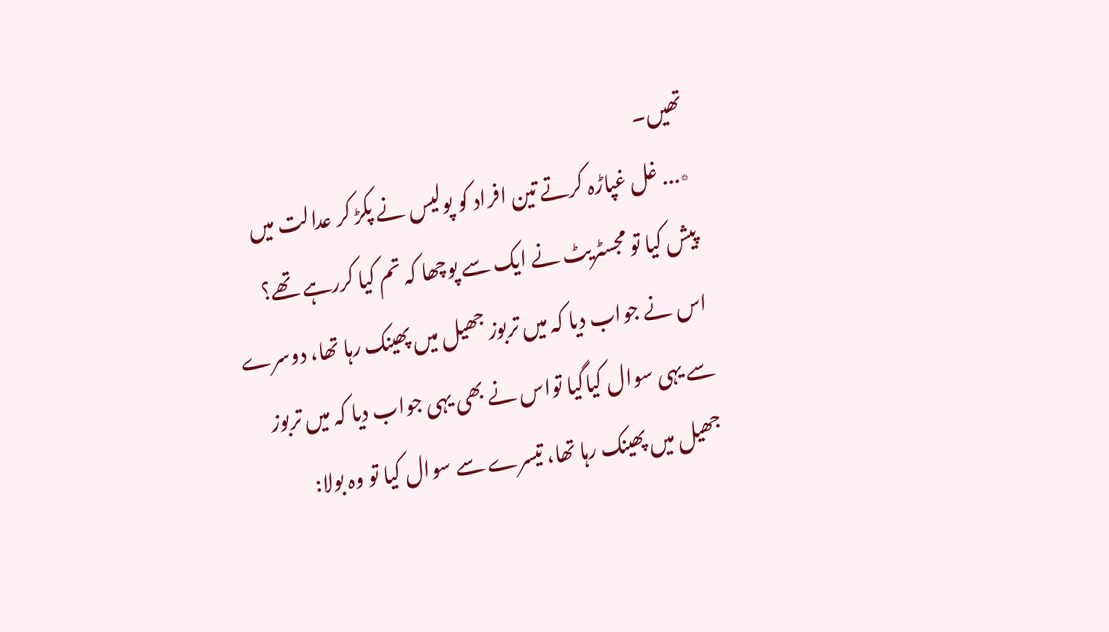تھیں۔
٭... غل غپاڑہ کرتے تین افراد کو پولیس نے پکڑ کر عدالت میں پیش کیا تو مجسٹریٹ نے ایک سے پوچھا کہ تم کیا کررہے تھے؟ اس نے جواب دیا کہ میں تربوز جھیل میں پھینک رہا تھا، دوسرے سے یہی سوال کیاگیا تواس نے بھی یہی جواب دیا کہ میں تربوز جھیل میں پھینک رہا تھا، تیسرے سے سوال کیا تو وہ بولا: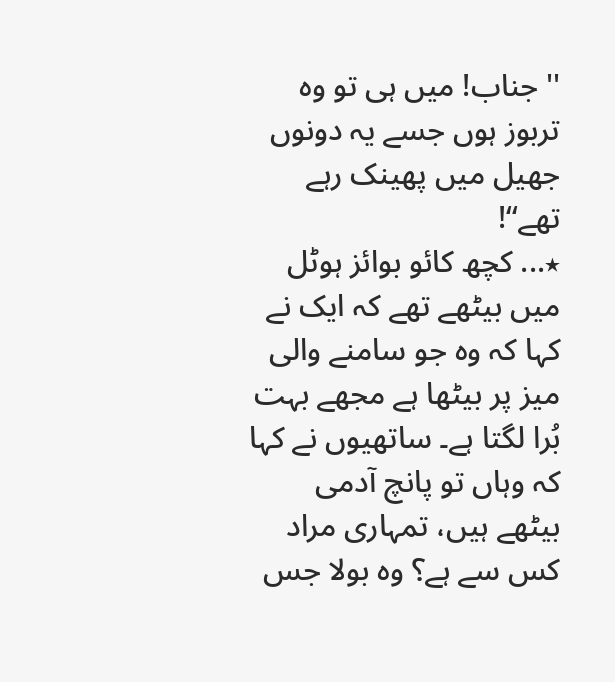'' جناب! میں ہی تو وہ تربوز ہوں جسے یہ دونوں جھیل میں پھینک رہے تھے‘‘!
٭... کچھ کائو بوائز ہوٹل میں بیٹھے تھے کہ ایک نے کہا کہ وہ جو سامنے والی میز پر بیٹھا ہے مجھے بہت بُرا لگتا ہے۔ ساتھیوں نے کہا کہ وہاں تو پانچ آدمی بیٹھے ہیں، تمہاری مراد کس سے ہے؟ وہ بولا جس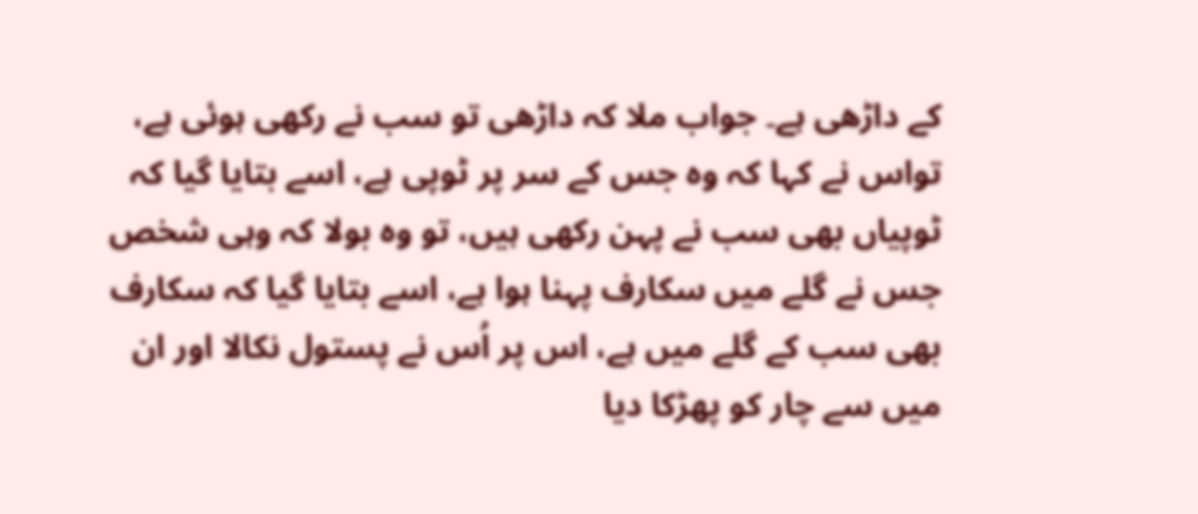کے داڑھی ہے۔ جواب ملا کہ داڑھی تو سب نے رکھی ہوئی ہے، تواس نے کہا کہ وہ جس کے سر پر ٹوپی ہے، اسے بتایا گیا کہ ٹوپیاں بھی سب نے پہن رکھی ہیں، تو وہ بولا کہ وہی شخص جس نے گلے میں سکارف پہنا ہوا ہے، اسے بتایا گیا کہ سکارف بھی سب کے گلے میں ہے، اس پر اُس نے پستول نکالا اور ان میں سے چار کو پھڑکا دیا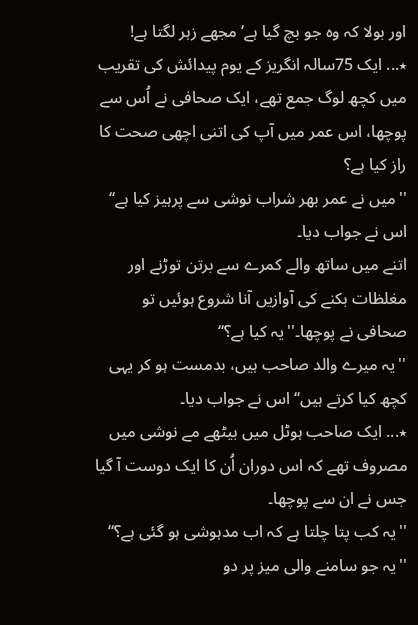اور بولا کہ وہ جو بچ گیا ہے‘ مجھے زہر لگتا ہے!
٭... ایک 75سالہ انگریز کے یوم پیدائش کی تقریب میں کچھ لوگ جمع تھے، ایک صحافی نے اُس سے پوچھا، اس عمر میں آپ کی اتنی اچھی صحت کا راز کیا ہے؟
''میں نے عمر بھر شراب نوشی سے پرہیز کیا ہے‘‘ اس نے جواب دیا۔
اتنے میں ساتھ والے کمرے سے برتن توڑنے اور مغلظات بکنے کی آوازیں آنا شروع ہوئیں تو صحافی نے پوچھا۔''یہ کیا ہے؟‘‘
''یہ میرے والد صاحب ہیں، بدمست ہو کر یہی کچھ کیا کرتے ہیں‘‘ اس نے جواب دیا۔
٭... ایک صاحب ہوٹل میں بیٹھے مے نوشی میں مصروف تھے کہ اس دوران اُن کا ایک دوست آ گیا جس نے ان سے پوچھا۔
''یہ کب پتا چلتا ہے کہ اب مدہوشی ہو گئی ہے؟‘‘
''یہ جو سامنے والی میز پر دو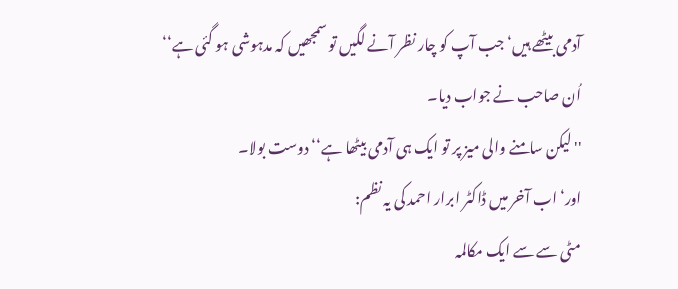آدمی بیٹھے ہیں‘ جب آپ کو چار نظر آنے لگیں تو سمجھیں کہ مدہوشی ہو گئی ہے‘‘ اُن صاحب نے جواب دیا۔
''لیکن سامنے والی میز پر تو ایک ہی آدمی بیٹھا ہے‘‘ دوست بولا۔
اور‘ اب آخر میں ڈاکٹر ابرار احمد کی یہ نظم:
مٹی سے سے ایک مکالمہ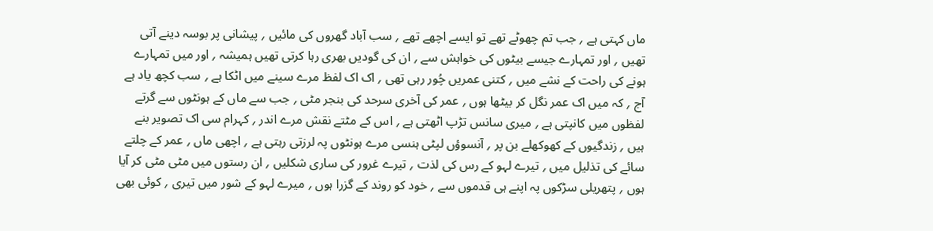ماں کہتی ہے ؍ جب تم چھوٹے تھے تو ایسے اچھے تھے ؍ سب آباد گھروں کی مائیں ؍ پیشانی پر بوسہ دینے آتی تھیں ؍ اور تمہارے جیسے بیٹوں کی خواہش سے ؍ ان کی گودیں بھری رہا کرتی تھیں ہمیشہ ؍ اور میں تمہارے ہونے کی راحت کے نشے میں ؍ کتنی عمریں چُور رہی تھی ؍ اک اک لفظ مرے سینے میں اٹکا ہے ؍ سب کچھ یاد ہے آج ؍ کہ میں اک عمر نگل کر بیٹھا ہوں ؍ عمر کی آخری سرحد کی بنجر مٹی ؍ جب سے ماں کے ہونٹوں سے گرتے لفظوں میں کانپتی ہے ؍ میری سانس تڑپ اٹھتی ہے ؍ اس کے مٹتے نقش مرے اندر ؍ کہرام سی اک تصویر بنے ہیں ؍ زندگیوں کے کھوکھلے بن پر ؍ آنسوؤں لپٹی ہنسی مرے ہونٹوں پہ لرزتی رہتی ہے ؍ اچھی ماں ؍ عمر کے چلتے سائے کی تذلیل میں ؍ تیرے لہو کے رس کی لذت ؍ تیرے غرور کی ساری شکلیں ؍ ان رستوں میں مٹی مٹی کر آیا ہوں ؍ پتھریلی سڑکوں پہ اپنے ہی قدموں سے ؍ خود کو روند کے گزرا ہوں ؍ میرے لہو کے شور میں تیری ؍ کوئی بھی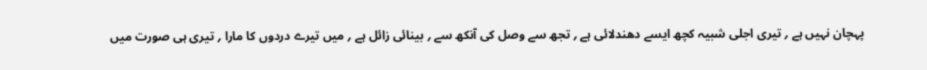پہچان نہیں ہے ؍ تیری اجلی شبیہ کچھ ایسے دھندلائی ہے ؍ تجھ سے وصل کی آنکھ سے ؍ بینائی زائل ہے ؍ میں تیرے دردوں کا مارا ؍ تیری ہی صورت میں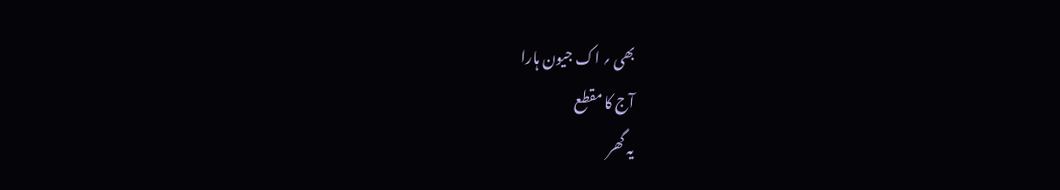بھی ؍ اک جیون ہارا
آج کا مقطع
یہ گھر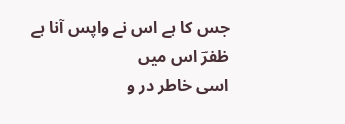جس کا ہے اس نے واپس آنا ہے ظفرؔ اس میں
اسی خاطر در و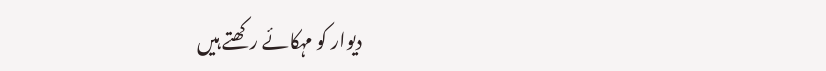دیوار کو مہکائے رکھتے ہیں